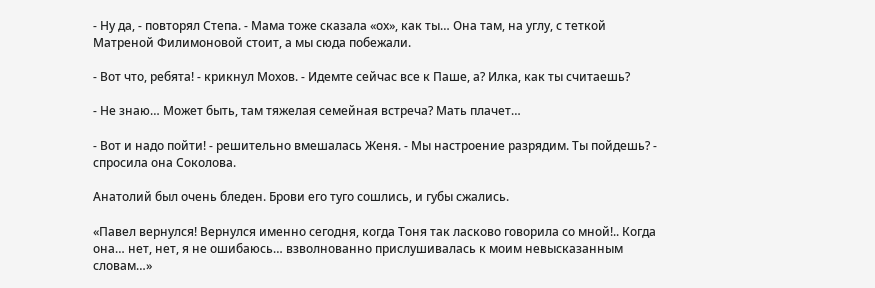- Ну да, - повторял Степа. - Мама тоже сказала «ох», как ты… Она там, на углу, с теткой Матреной Филимоновой стоит, а мы сюда побежали.

- Вот что, ребята! - крикнул Мохов. - Идемте сейчас все к Паше, а? Илка, как ты считаешь?

- Не знаю… Может быть, там тяжелая семейная встреча? Мать плачет…

- Вот и надо пойти! - решительно вмешалась Женя. - Мы настроение разрядим. Ты пойдешь? - спросила она Соколова.

Анатолий был очень бледен. Брови его туго сошлись, и губы сжались.

«Павел вернулся! Вернулся именно сегодня, когда Тоня так ласково говорила со мной!.. Когда она… нет, нет, я не ошибаюсь… взволнованно прислушивалась к моим невысказанным словам…»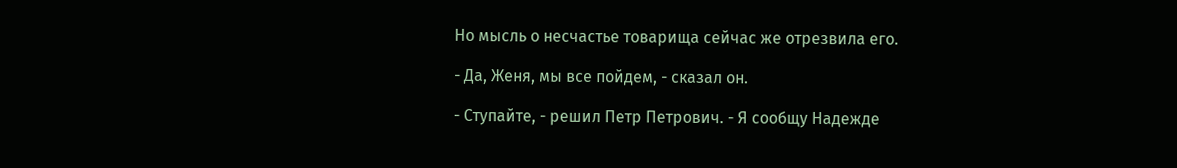Но мысль о несчастье товарища сейчас же отрезвила его.

- Да, Женя, мы все пойдем, - сказал он.

- Ступайте, - решил Петр Петрович. - Я сообщу Надежде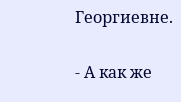Георгиевне.

- А как же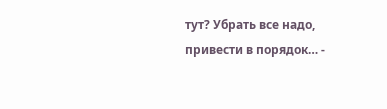тут? Убрать все надо, привести в порядок… -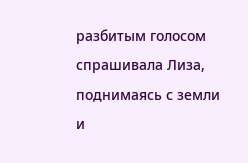разбитым голосом спрашивала Лиза, поднимаясь с земли и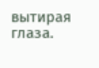вытирая глаза.